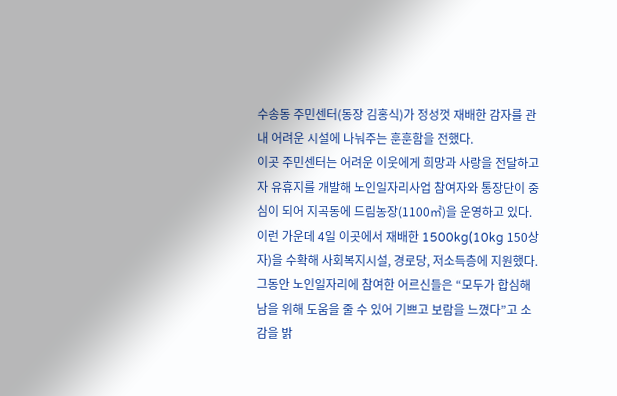수송동 주민센터(동장 김홍식)가 정성껏 재배한 감자를 관내 어려운 시설에 나눠주는 훈훈함을 전했다.
이곳 주민센터는 어려운 이웃에게 희망과 사랑을 전달하고자 유휴지를 개발해 노인일자리사업 참여자와 통장단이 중심이 되어 지곡동에 드림농장(1100㎡)을 운영하고 있다.
이런 가운데 4일 이곳에서 재배한 1500kg(10kg 150상자)을 수확해 사회복지시설, 경로당, 저소득층에 지원했다.
그동안 노인일자리에 참여한 어르신들은 “모두가 합심해 남을 위해 도움을 줄 수 있어 기쁘고 보람을 느꼈다”고 소감을 밝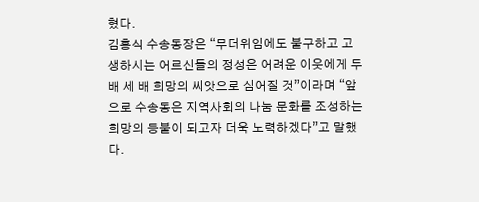혔다.
김홍식 수송동장은 “무더위임에도 불구하고 고생하시는 어르신들의 정성은 어려운 이웃에게 두 배 세 배 희망의 씨앗으로 심어질 것”이라며 “앞으로 수송동은 지역사회의 나눔 문화를 조성하는 희망의 등불이 되고자 더욱 노력하겠다”고 말했다.